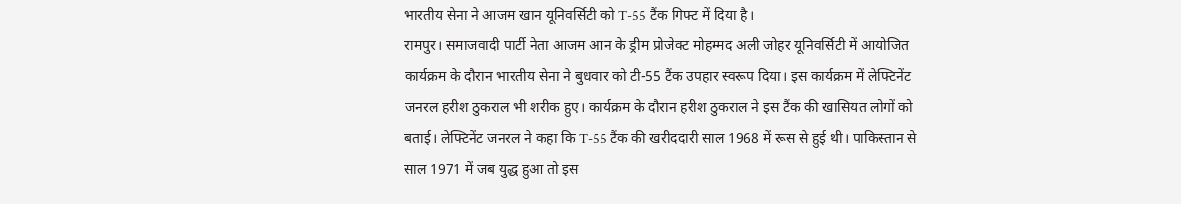भारतीय सेना ने आजम खान यूनिवर्सिटी को T-55 टैंक गिफ्ट में दिया है।
रामपुर। समाजवादी पार्टी नेता आजम आन के ड्रीम प्रोजेक्ट मोहम्मद अली जोहर यूनिवर्सिटी में आयोजित कार्यक्रम के दौरान भारतीय सेना ने बुधवार को टी-55 टैंक उपहार स्वरूप दिया। इस कार्यक्रम में लेफ्टिनेंट जनरल हरीश ठुकराल भी शरीक हुए। कार्यक्रम के दौरान हरीश ठुकराल ने इस टैंक की खासियत लोगों को बताई। लेफ्टिनेंट जनरल ने कहा कि T-55 टैंक की खरीददारी साल 1968 में रूस से हुई थी। पाकिस्तान से साल 1971 में जब युद्ध हुआ तो इस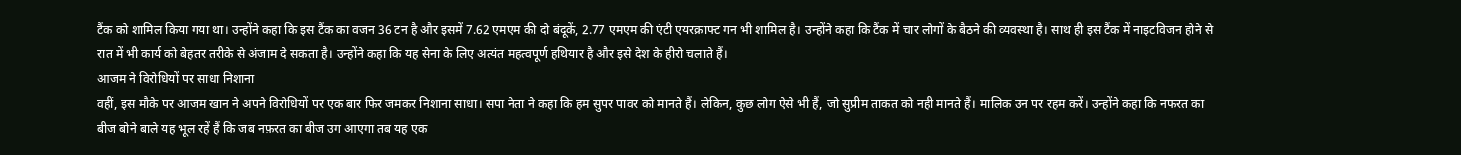टैंक को शामिल किया गया था। उन्होंने कहा कि इस टैंक का वजन 36 टन है और इसमें 7.62 एमएम की दो बंदूकें, 2.77 एमएम की एंटी एयरक्राफ्ट गन भी शामिल है। उन्होंने कहा कि टैंक में चार लोगों के बैठने की व्यवस्था है। साथ ही इस टैंक में नाइटविजन होने से रात में भी कार्य को बेहतर तरीके से अंजाम दे सकता है। उन्होंने कहा कि यह सेना के लिए अत्यंत महत्वपूर्ण हथियार है और इसे देश के हीरो चलाते हैं।
आजम ने विरोधियों पर साधा निशाना
वहीं, इस मौके पर आजम खान ने अपने विरोधियों पर एक बार फिर जमकर निशाना साधा। सपा नेता ने कहा कि हम सुपर पावर को मानते हैं। लेकिन, कुछ लोग ऐसे भी हैं, जो सुप्रीम ताकत को नही मानते हैं। मालिक उन पर रहम करें। उन्होंने कहा कि नफरत का बीज बोने बाले यह भूल रहें हैं कि जब नफ़रत का बीज उग आएगा तब यह एक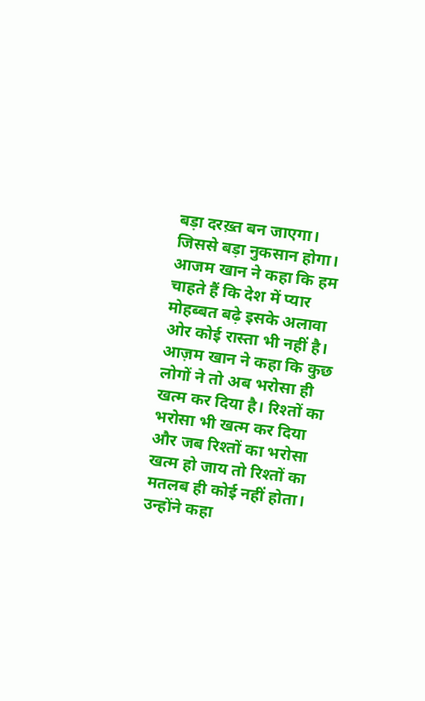बड़ा दरख़्त बन जाएगा। जिससे बड़ा नुकसान होगा। आजम खान ने कहा कि हम चाहते हैं कि देश में प्यार मोहब्बत बढ़े इसके अलावा ओर कोई रास्ता भी नहीं है। आज़म खान ने कहा कि कुछ लोगों ने तो अब भरोसा ही खत्म कर दिया है। रिश्तों का भरोसा भी खत्म कर दिया और जब रिश्तों का भरोसा खत्म हो जाय तो रिश्तों का मतलब ही कोई नहीं होता। उन्होंने कहा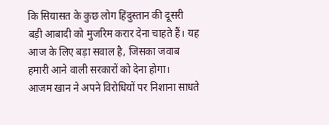कि सियासत के कुछ लोग हिंदुस्तान की दूसरी बड़ी आबादी को मुजरिम करार देना चाहते हैं। यह आज के लिए बड़ा सवाल है, जिसका जवाब हमारी आने वाली सरकारों को देना होगा।
आजम खान ने अपने विरोधियों पर निशाना साधते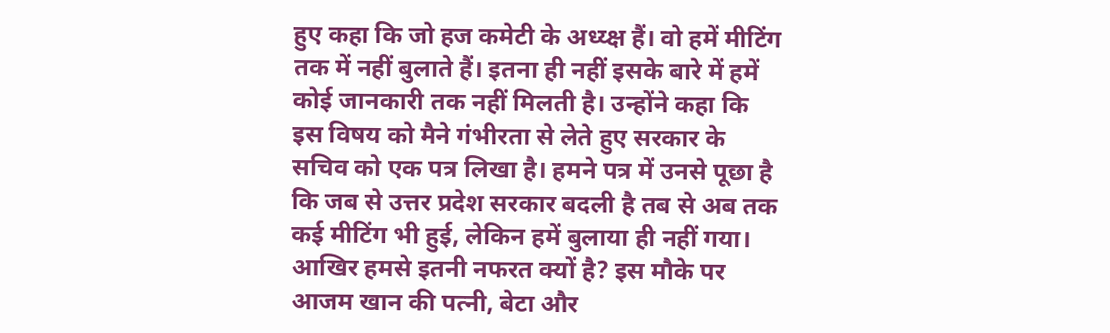हुए कहा कि जो हज कमेटी के अध्य्क्ष हैं। वो हमें मीटिंग तक में नहीं बुलाते हैं। इतना ही नहीं इसके बारे में हमें कोई जानकारी तक नहीं मिलती है। उन्होंने कहा कि इस विषय को मैने गंभीरता से लेते हुए सरकार के सचिव को एक पत्र लिखा है। हमने पत्र में उनसे पूछा है कि जब से उत्तर प्रदेश सरकार बदली है तब से अब तक कई मीटिंग भी हुई, लेकिन हमें बुलाया ही नहीं गया। आखिर हमसे इतनी नफरत क्यों है? इस मौके पर आजम खान की पत्नी, बेटा और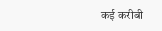कई करीबी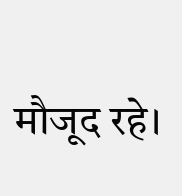मौजूद रहे।